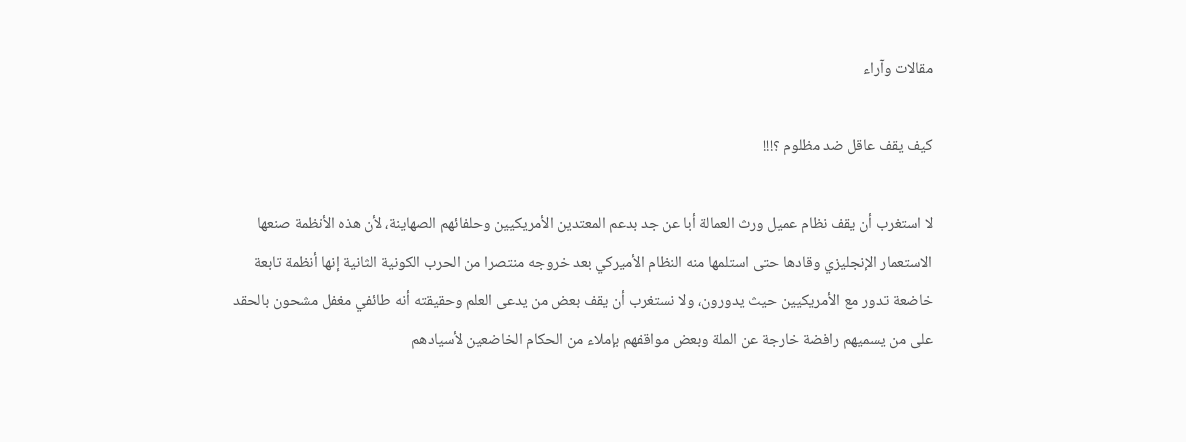مقالات وآراء

كيف يقف عاقل ضد مظلوم ؟!!!

لا استغرب أن يقف نظام عميل ورث العمالة أبا عن جد بدعم المعتدين الأمريكيين وحلفائهم الصهاينة، لأن هذه الأنظمة صنعها الاستعمار الإنجليزي وقادها حتى استلمها منه النظام الأميركي بعد خروجه منتصرا من الحرب الكونية الثانية إنها أنظمة تابعة خاضعة تدور مع الأمريكيين حيث يدورون، ولا نستغرب أن يقف بعض من يدعى العلم وحقيقته أنه طائفي مغفل مشحون بالحقد على من يسميهم رافضة خارجة عن الملة وبعض مواقفهم بإملاء من الحكام الخاضعين لأسيادهم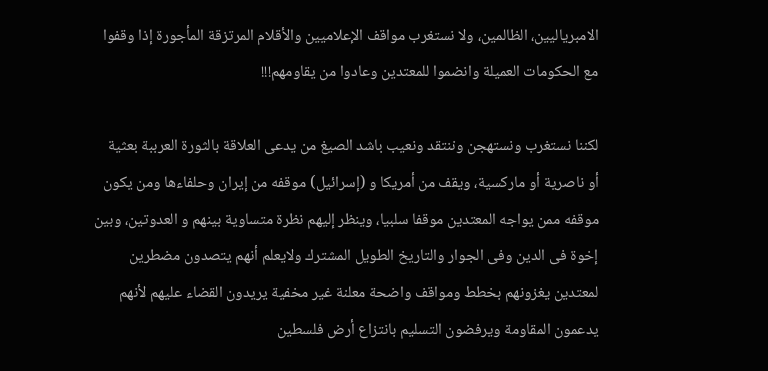الامبرياليين، الظالمين، ولا نستغرب مواقف الإعلاميين والأقلام المرتزقة المأجورة إذا وقفوا مع الحكومات العميلة وانضموا للمعتدين وعادوا من يقاومهم!!!

لكننا نستغرب ونستهجن وننتقد ونعيب باشد الصيغ من يدعى العلاقة بالثورة العرببة بعثية أو ناصرية أو ماركسية، ويقف من أمريكا و (إسرائيل) موقفه من إيران وحلفاءها ومن يكون موقفه ممن يواجه المعتدين موقفا سلبيا، وينظر إليهم نظرة متساوية بينهم و العدوتين، وبين إخوة فى الدين وفى الجوار والتاريخ الطويل المشترك ولايعلم أنهم يتصدون مضطرين لمعتدين يغزونهم بخطط ومواقف واضحة معلنة غير مخفية يريدون القضاء عليهم لأنهم يدعمون المقاومة ويرفضون التسليم بانتزاع أرض فلسطين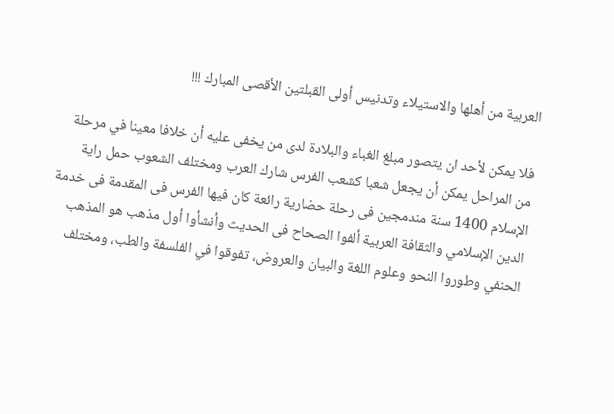العربية من أهلها والاستيلاء وتدنيس أولى القبلتين الأقصى المبارك !!!

فلا يمكن لأحد ان يتصور مبلغ الغباء والبلادة لدى من يخفى عليه أن خلافا معينا في مرحلة من المراحل يمكن أن يجعل شعبا كشعب الفرس شارك العرب ومختلف الشعوب حمل راية الإسلام 1400 سنة مندمجين فى رحلة حضارية رائعة كان فيها الفرس فى المقدمة فى خدمة الدين الإسلامي والثقافة العربية ألفوا الصحاح فى الحديث وأنشأوا أول مذهب هو المذهب الحنفي وطوروا النحو وعلوم اللغة والبيان والعروض، تفوقوا في الفلسفة والطب، ومختلف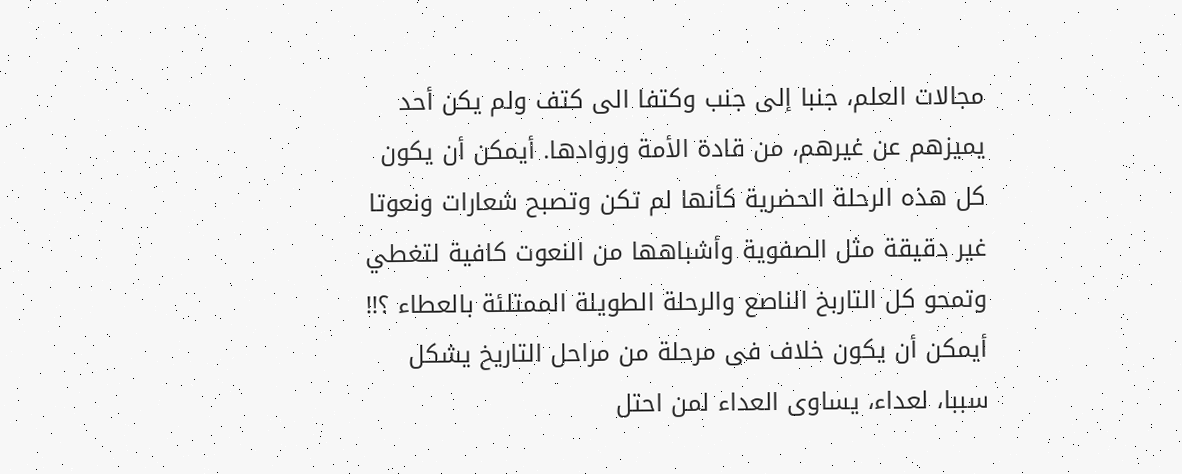مجالات العلم، جنبا إلى جنب وكتفا الى كتف ولم يكن أحد يميزهم عن غيرهم، من قادة الأمة وروادها. أيمكن أن يكون كل هذه الرحلة الحضرية كأنها لم تكن وتصبح شعارات ونعوتا غير دقيقة مثل الصفوية وأشباهها من النعوت كافية لتغطي وتمحو كل التاربخ الناصع والرحلة الطويلة الممتلئة بالعطاء ؟!!
أيمكن أن يكون خلاف فى مرحلة من مراحل التاريخ يشكل سببا، لعداء، يساوى العداء لمن احتل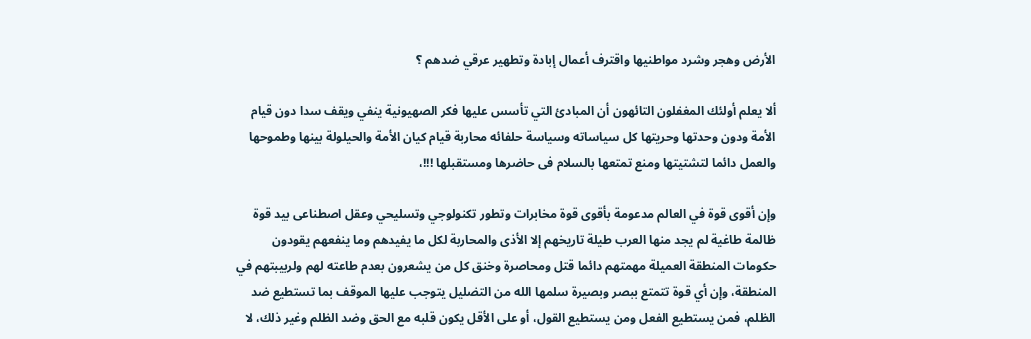الأرض وهجر وشرد مواطنيها واقترف أعمال إبادة وتطهير عرقي ضدهم ؟

ألا يعلم أولئك المغفلون التائهون أن المبادئ التي تأسس عليها فكر الصهيونية ينفي ويقف سدا دون قيام الأمة ودون وحدتها وحريتها كل سياساته وسياسة حلفائه محاربة قيام كيان الأمة والحيلولة بينها وطموحها والعمل دائما لتشتيتها ومنع تمتعها بالسلام فى حاضرها ومستقبلها !!!،

وإن أقوى قوة في العالم مدعومة بأقوى قوة مخابرات وتطور تكنولوجي وتسليحي وعقل اصطناعى بيد قوة ظالمة طاغية لم يجد منها العرب طيلة تاريخهم إلا الأذى والمحاربة لكل ما يفيدهم وما ينفعهم يقودون حكومات المنطقة العميلة مهمتهم دائما قتل ومحاصرة وخنق كل من يشعرون بعدم طاعته لهم ولربيبتهم في المنطقة، وإن أي قوة تتمتع ببصر وبصيرة سلمها الله من التضليل يتوجب عليها الموقف بما تستطيع ضد الظلم، فمن يستطيع الفعل ومن يستطيع القول، أو على الأقل يكون قلبه مع الحق وضد الظلم وغير ذلك، لا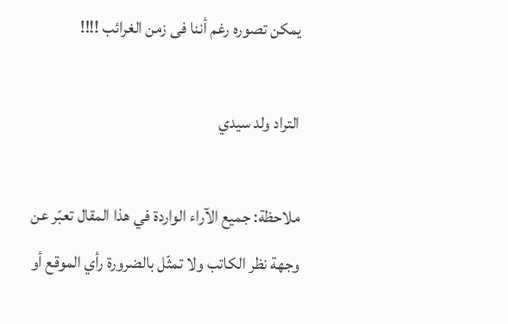يمكن تصوره رغم أننا فى زمن الغرائب !!!!

التراد ولد سيدي

ملاحظة: جميع الآراء الواردة في هذا المقال تعبّر عن وجهة نظر الكاتب ولا تمثّل بالضرورة رأي الموقع أو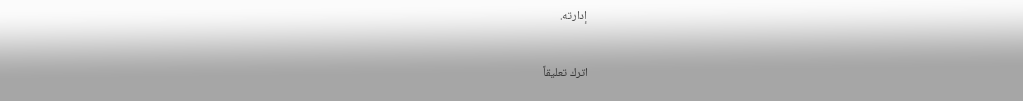إدارته.

اترك تعليقاً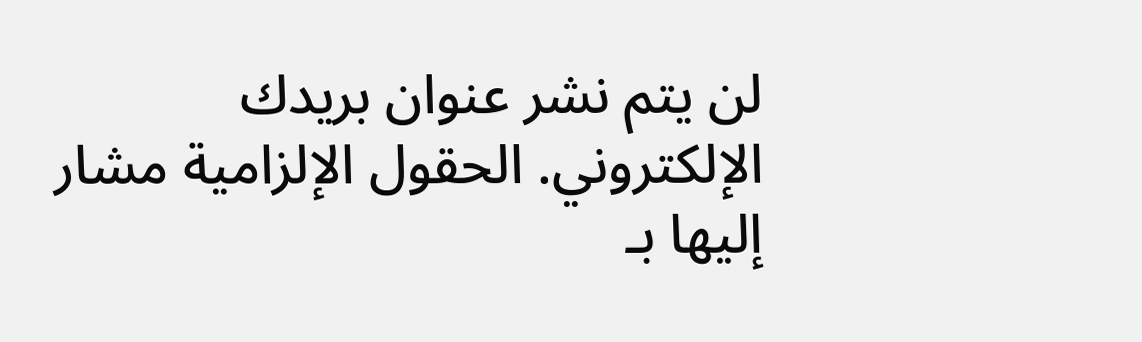لن يتم نشر عنوان بريدك الإلكتروني. الحقول الإلزامية مشار إليها بـ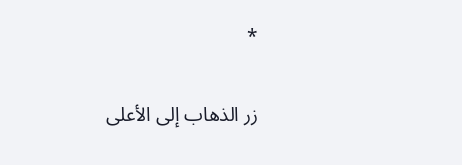*

زر الذهاب إلى الأعلى